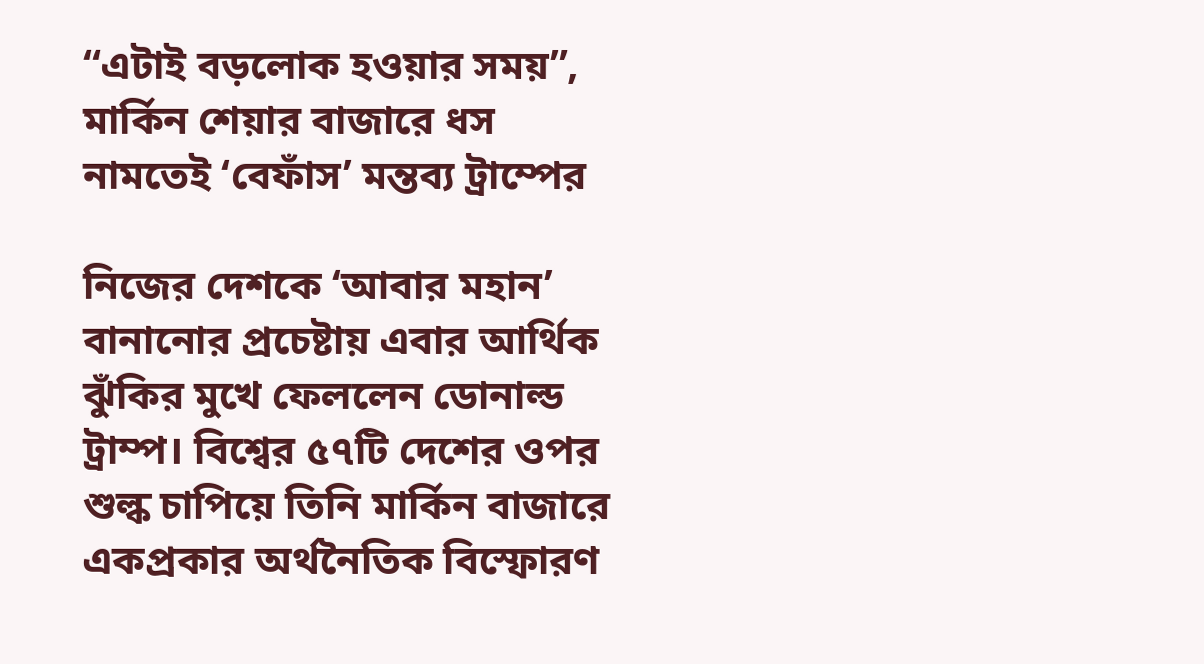“এটাই বড়লোক হওয়ার সময়”, মার্কিন শেয়ার বাজারে ধস নামতেই ‘বেফাঁস’ মন্তব্য ট্রাম্পের

নিজের দেশকে ‘আবার মহান’ বানানোর প্রচেষ্টায় এবার আর্থিক ঝুঁকির মুখে ফেললেন ডোনাল্ড ট্রাম্প। বিশ্বের ৫৭টি দেশের ওপর শুল্ক চাপিয়ে তিনি মার্কিন বাজারে একপ্রকার অর্থনৈতিক বিস্ফোরণ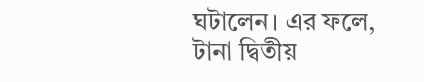ঘটালেন। এর ফলে, টানা দ্বিতীয়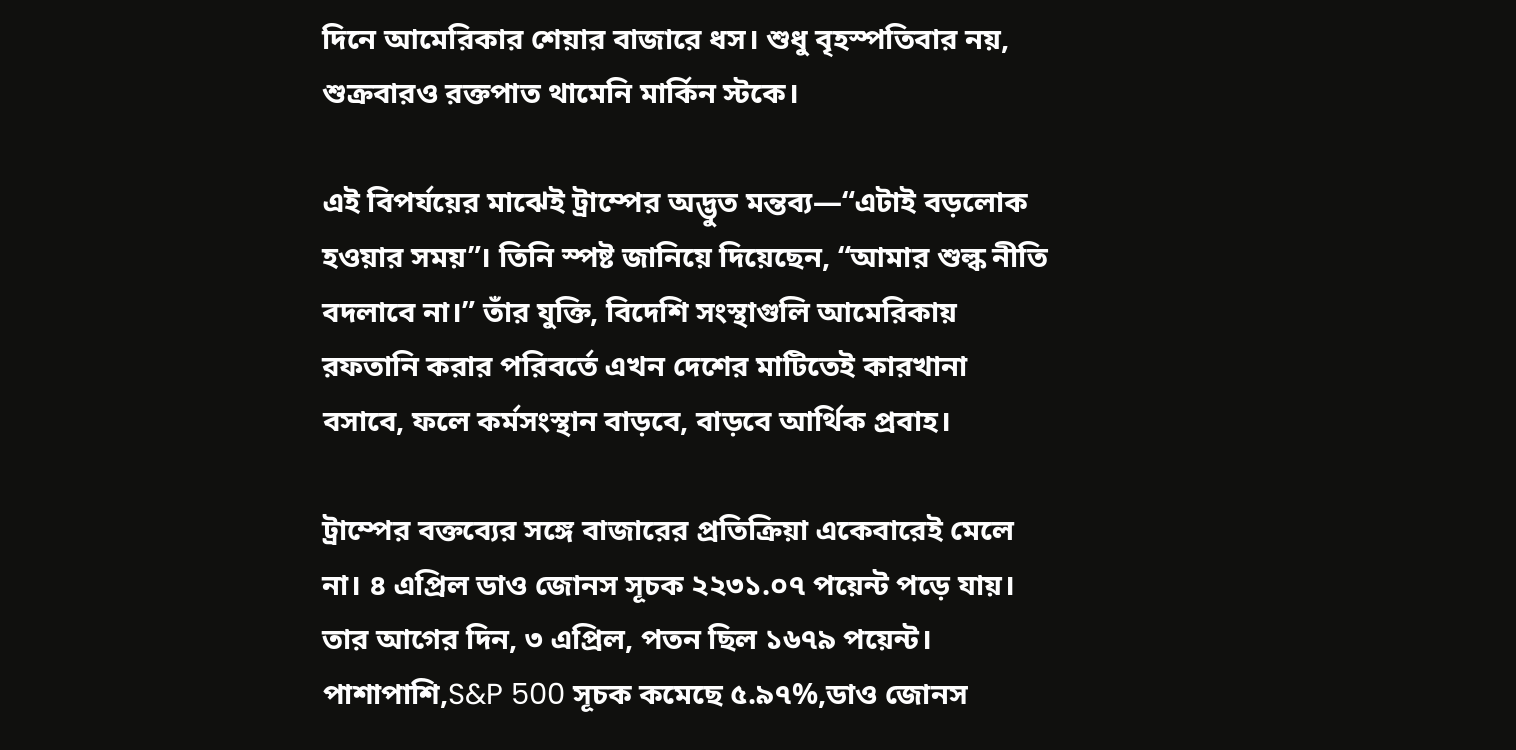দিনে আমেরিকার শেয়ার বাজারে ধস। শুধু বৃহস্পতিবার নয়, শুক্রবারও রক্তপাত থামেনি মার্কিন স্টকে।

এই বিপর্যয়ের মাঝেই ট্রাম্পের অদ্ভুত মন্তব্য—“এটাই বড়লোক হওয়ার সময়”। তিনি স্পষ্ট জানিয়ে দিয়েছেন, “আমার শুল্ক নীতি বদলাবে না।” তাঁর যুক্তি, বিদেশি সংস্থাগুলি আমেরিকায় রফতানি করার পরিবর্তে এখন দেশের মাটিতেই কারখানা বসাবে, ফলে কর্মসংস্থান বাড়বে, বাড়বে আর্থিক প্রবাহ।

ট্রাম্পের বক্তব্যের সঙ্গে বাজারের প্রতিক্রিয়া একেবারেই মেলে না। ৪ এপ্রিল ডাও জোনস সূচক ২২৩১.০৭ পয়েন্ট পড়ে যায়। তার আগের দিন, ৩ এপ্রিল, পতন ছিল ১৬৭৯ পয়েন্ট। পাশাপাশি,S&P 500 সূচক কমেছে ৫.৯৭%,ডাও জোনস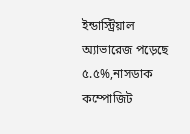ইন্ডাস্ট্রিয়াল অ্যাভারেজ পড়েছে ৫.৫%,নাসডাক কম্পোজিট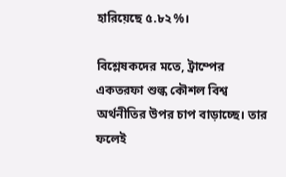হারিয়েছে ৫.৮২%।

বিশ্লেষকদের মতে, ট্রাম্পের একতরফা শুল্ক কৌশল বিশ্ব অর্থনীতির উপর চাপ বাড়াচ্ছে। তার ফলেই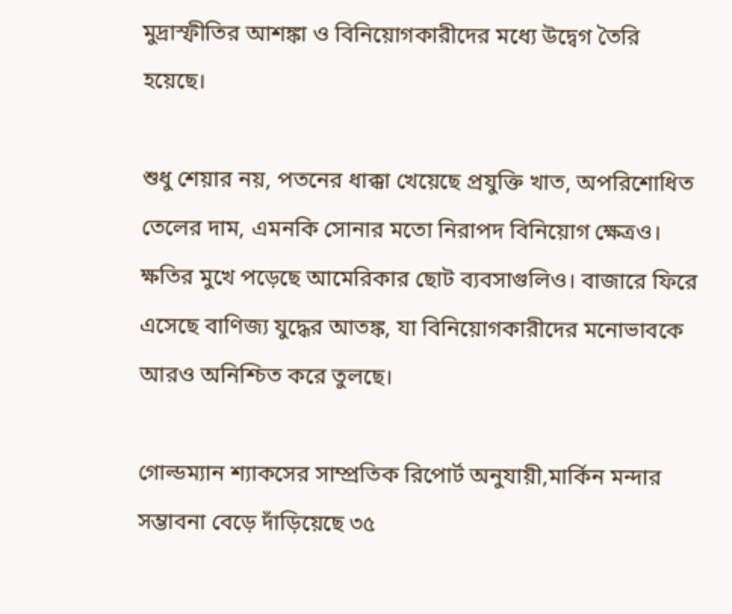মুদ্রাস্ফীতির আশঙ্কা ও বিনিয়োগকারীদের মধ্যে উদ্বেগ তৈরি হয়েছে।

শুধু শেয়ার নয়, পতনের ধাক্কা খেয়েছে প্রযুক্তি খাত, অপরিশোধিত তেলের দাম, এমনকি সোনার মতো নিরাপদ বিনিয়োগ ক্ষেত্রও। ক্ষতির মুখে পড়েছে আমেরিকার ছোট ব্যবসাগুলিও। বাজারে ফিরে এসেছে বাণিজ্য যুদ্ধের আতঙ্ক, যা বিনিয়োগকারীদের মনোভাবকে আরও অনিশ্চিত করে তুলছে।

গোল্ডম্যান শ্যাকসের সাম্প্রতিক রিপোর্ট অনুযায়ী,মার্কিন মন্দার সম্ভাবনা বেড়ে দাঁড়িয়েছে ৩৫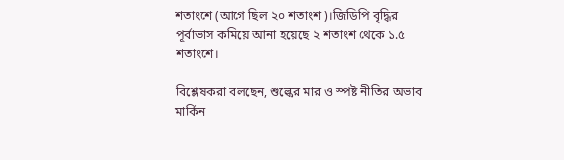শতাংশে (আগে ছিল ২০ শতাংশ)।জিডিপি বৃদ্ধির পূর্বাভাস কমিয়ে আনা হয়েছে ২ শতাংশ থেকে ১.৫ শতাংশে।

বিশ্লেষকরা বলছেন, শুল্কের মার ও স্পষ্ট নীতির অভাব মার্কিন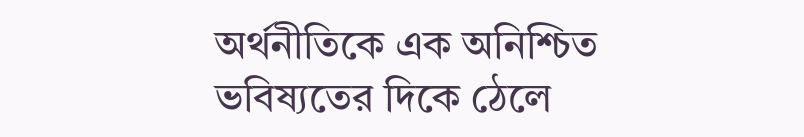অর্থনীতিকে এক অনিশ্চিত ভবিষ্যতের দিকে ঠেলে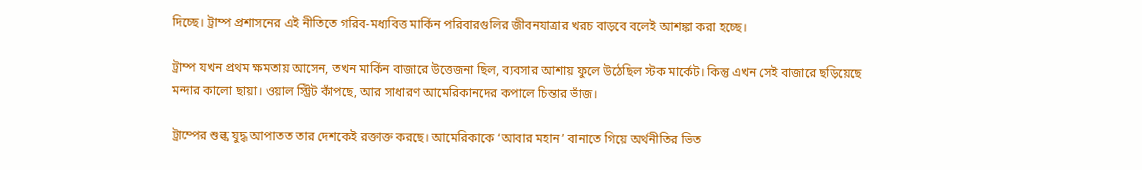দিচ্ছে। ট্রাম্প প্রশাসনের এই নীতিতে গরিব-মধ্যবিত্ত মার্কিন পরিবারগুলির জীবনযাত্রার খরচ বাড়বে বলেই আশঙ্কা করা হচ্ছে।

ট্রাম্প যখন প্রথম ক্ষমতায় আসেন, তখন মার্কিন বাজারে উত্তেজনা ছিল, ব্যবসার আশায় ফুলে উঠেছিল স্টক মার্কেট। কিন্তু এখন সেই বাজারে ছড়িয়েছে মন্দার কালো ছায়া। ওয়াল স্ট্রিট কাঁপছে, আর সাধারণ আমেরিকানদের কপালে চিন্তার ভাঁজ।

ট্রাম্পের শুল্ক যুদ্ধ আপাতত তার দেশকেই রক্তাক্ত করছে। আমেরিকাকে ‘আবার মহান’ বানাতে গিয়ে অর্থনীতির ভিত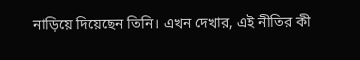নাড়িয়ে দিয়েছেন তিনি। এখন দেখার, এই নীতির কী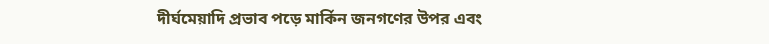দীর্ঘমেয়াদি প্রভাব পড়ে মার্কিন জনগণের উপর এবং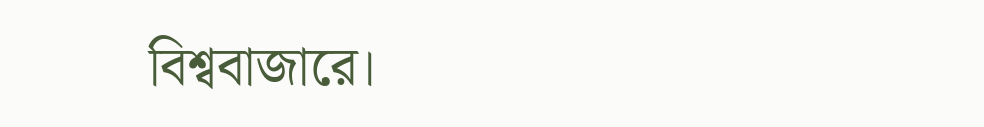বিশ্ববাজারে।